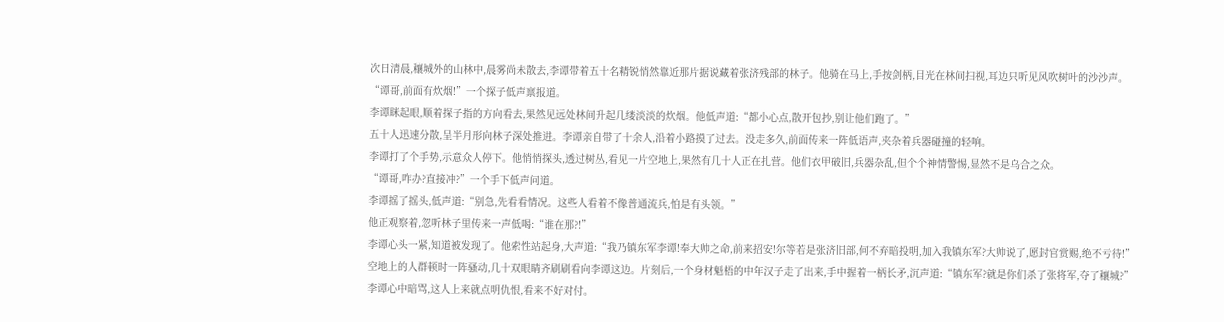次日清晨,穰城外的山林中,晨雾尚未散去,李谭带着五十名精锐悄然靠近那片据说藏着张济残部的林子。他骑在马上,手按剑柄,目光在林间扫视,耳边只听见风吹树叶的沙沙声。
“谭哥,前面有炊烟!”一个探子低声禀报道。
李谭眯起眼,顺着探子指的方向看去,果然见远处林间升起几缕淡淡的炊烟。他低声道:“都小心点,散开包抄,别让他们跑了。”
五十人迅速分散,呈半月形向林子深处推进。李谭亲自带了十余人,沿着小路摸了过去。没走多久,前面传来一阵低语声,夹杂着兵器碰撞的轻响。
李谭打了个手势,示意众人停下。他悄悄探头,透过树丛,看见一片空地上,果然有几十人正在扎营。他们衣甲破旧,兵器杂乱,但个个神情警惕,显然不是乌合之众。
“谭哥,咋办?直接冲?”一个手下低声问道。
李谭摇了摇头,低声道:“别急,先看看情况。这些人看着不像普通流兵,怕是有头领。”
他正观察着,忽听林子里传来一声低喝:“谁在那?!”
李谭心头一紧,知道被发现了。他索性站起身,大声道:“我乃镇东军李谭!奉大帅之命,前来招安!尔等若是张济旧部,何不弃暗投明,加入我镇东军?大帅说了,愿封官赏赐,绝不亏待!”
空地上的人群顿时一阵骚动,几十双眼睛齐刷刷看向李谭这边。片刻后,一个身材魁梧的中年汉子走了出来,手中握着一柄长矛,沉声道:“镇东军?就是你们杀了张将军,夺了穰城?”
李谭心中暗骂,这人上来就点明仇恨,看来不好对付。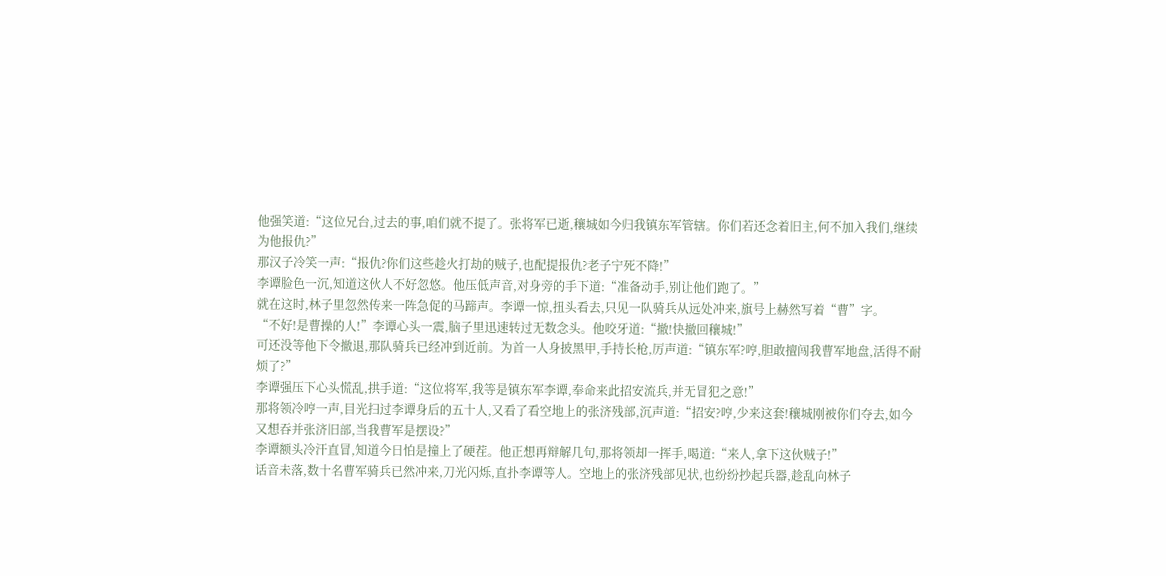他强笑道:“这位兄台,过去的事,咱们就不提了。张将军已逝,穰城如今归我镇东军管辖。你们若还念着旧主,何不加入我们,继续为他报仇?”
那汉子冷笑一声:“报仇?你们这些趁火打劫的贼子,也配提报仇?老子宁死不降!”
李谭脸色一沉,知道这伙人不好忽悠。他压低声音,对身旁的手下道:“准备动手,别让他们跑了。”
就在这时,林子里忽然传来一阵急促的马蹄声。李谭一惊,扭头看去,只见一队骑兵从远处冲来,旗号上赫然写着“曹”字。
“不好!是曹操的人!”李谭心头一震,脑子里迅速转过无数念头。他咬牙道:“撤!快撤回穰城!”
可还没等他下令撤退,那队骑兵已经冲到近前。为首一人身披黑甲,手持长枪,厉声道:“镇东军?哼,胆敢擅闯我曹军地盘,活得不耐烦了?”
李谭强压下心头慌乱,拱手道:“这位将军,我等是镇东军李谭,奉命来此招安流兵,并无冒犯之意!”
那将领冷哼一声,目光扫过李谭身后的五十人,又看了看空地上的张济残部,沉声道:“招安?哼,少来这套!穰城刚被你们夺去,如今又想吞并张济旧部,当我曹军是摆设?”
李谭额头冷汗直冒,知道今日怕是撞上了硬茬。他正想再辩解几句,那将领却一挥手,喝道:“来人,拿下这伙贼子!”
话音未落,数十名曹军骑兵已然冲来,刀光闪烁,直扑李谭等人。空地上的张济残部见状,也纷纷抄起兵器,趁乱向林子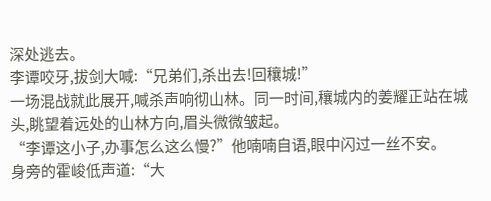深处逃去。
李谭咬牙,拔剑大喊:“兄弟们,杀出去!回穰城!”
一场混战就此展开,喊杀声响彻山林。同一时间,穰城内的姜耀正站在城头,眺望着远处的山林方向,眉头微微皱起。
“李谭这小子,办事怎么这么慢?”他喃喃自语,眼中闪过一丝不安。
身旁的霍峻低声道:“大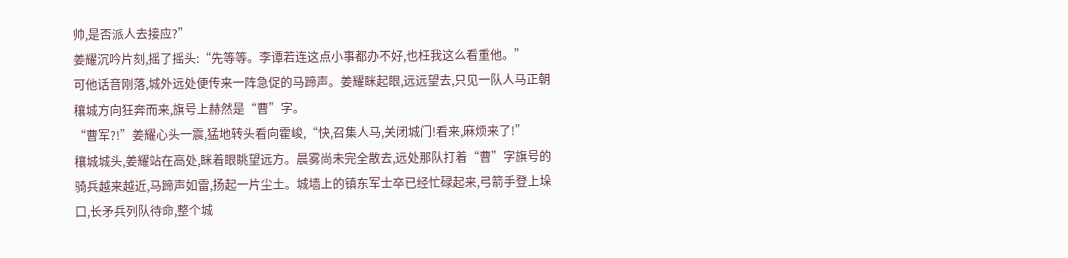帅,是否派人去接应?”
姜耀沉吟片刻,摇了摇头:“先等等。李谭若连这点小事都办不好,也枉我这么看重他。”
可他话音刚落,城外远处便传来一阵急促的马蹄声。姜耀眯起眼,远远望去,只见一队人马正朝穰城方向狂奔而来,旗号上赫然是“曹”字。
“曹军?!”姜耀心头一震,猛地转头看向霍峻,“快,召集人马,关闭城门!看来,麻烦来了!”
穰城城头,姜耀站在高处,眯着眼眺望远方。晨雾尚未完全散去,远处那队打着“曹”字旗号的骑兵越来越近,马蹄声如雷,扬起一片尘土。城墙上的镇东军士卒已经忙碌起来,弓箭手登上垛口,长矛兵列队待命,整个城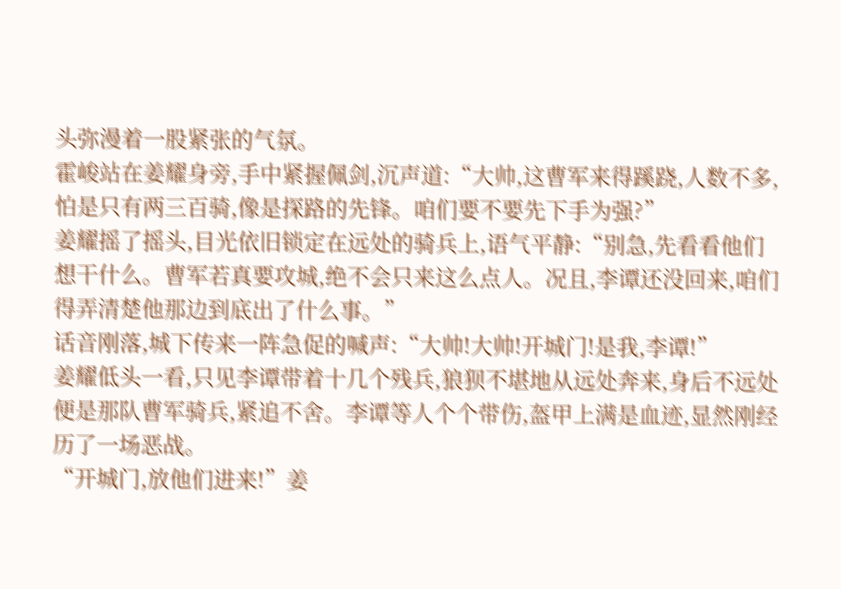头弥漫着一股紧张的气氛。
霍峻站在姜耀身旁,手中紧握佩剑,沉声道:“大帅,这曹军来得蹊跷,人数不多,怕是只有两三百骑,像是探路的先锋。咱们要不要先下手为强?”
姜耀摇了摇头,目光依旧锁定在远处的骑兵上,语气平静:“别急,先看看他们想干什么。曹军若真要攻城,绝不会只来这么点人。况且,李谭还没回来,咱们得弄清楚他那边到底出了什么事。”
话音刚落,城下传来一阵急促的喊声:“大帅!大帅!开城门!是我,李谭!”
姜耀低头一看,只见李谭带着十几个残兵,狼狈不堪地从远处奔来,身后不远处便是那队曹军骑兵,紧追不舍。李谭等人个个带伤,盔甲上满是血迹,显然刚经历了一场恶战。
“开城门,放他们进来!”姜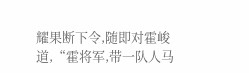耀果断下令,随即对霍峻道,“霍将军,带一队人马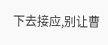下去接应,别让曹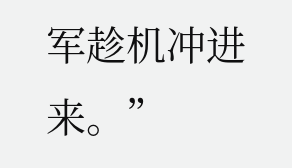军趁机冲进来。”